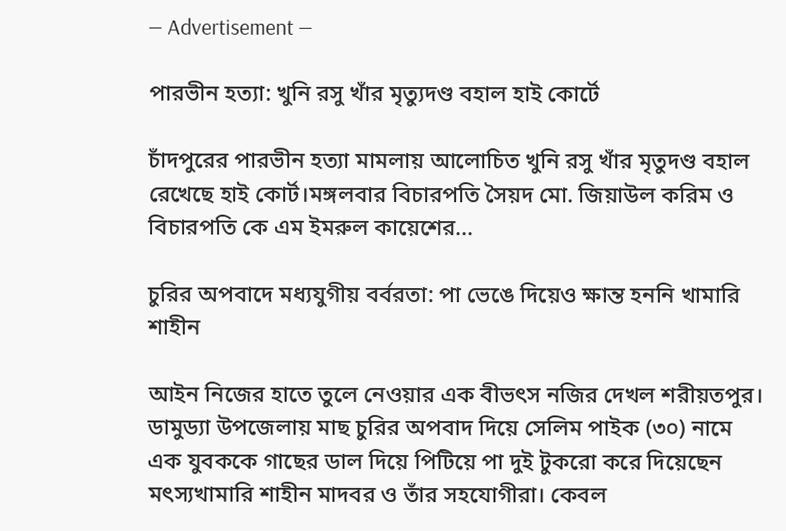― Advertisement ―

পারভীন হত্যা: খুনি রসু খাঁর মৃত্যুদণ্ড বহাল হাই কোর্টে

চাঁদপুরের পারভীন হত্যা মামলায় আলোচিত খুনি রসু খাঁর মৃতুদণ্ড বহাল রেখেছে হাই কোর্ট।মঙ্গলবার বিচারপতি সৈয়দ মো. জিয়াউল করিম ও বিচারপতি কে এম ইমরুল কায়েশের...

চুরির অপবাদে মধ্যযুগীয় বর্বরতা: পা ভেঙে দিয়েও ক্ষান্ত হননি খামারি শাহীন

আইন নিজের হাতে তুলে নেওয়ার এক বীভৎস নজির দেখল শরীয়তপুর। ডামুড্যা উপজেলায় মাছ চুরির অপবাদ দিয়ে সেলিম পাইক (৩০) নামে এক যুবককে গাছের ডাল দিয়ে পিটিয়ে পা দুই টুকরো করে দিয়েছেন মৎস্যখামারি শাহীন মাদবর ও তাঁর সহযোগীরা। কেবল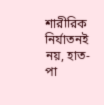শারীরিক নির্যাতনই নয়, হাত-পা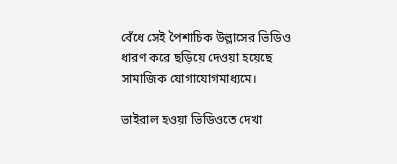বেঁধে সেই পৈশাচিক উল্লাসের ভিডিও ধারণ করে ছড়িয়ে দেওয়া হয়েছে সামাজিক যোগাযোগমাধ্যমে।

ভাইরাল হওয়া ভিডিওতে দেখা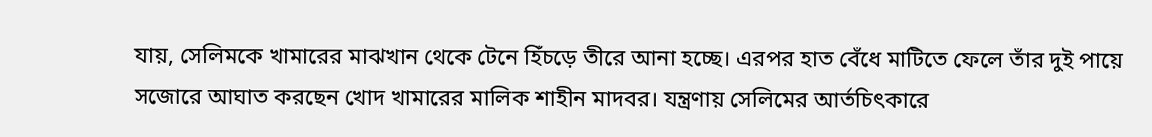যায়, সেলিমকে খামারের মাঝখান থেকে টেনে হিঁচড়ে তীরে আনা হচ্ছে। এরপর হাত বেঁধে মাটিতে ফেলে তাঁর দুই পায়ে সজোরে আঘাত করছেন খোদ খামারের মালিক শাহীন মাদবর। যন্ত্রণায় সেলিমের আর্তচিৎকারে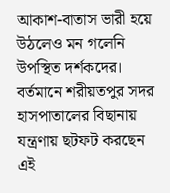আকাশ-বাতাস ভারী হয়ে উঠলেও মন গলেনি উপস্থিত দর্শকদের। বর্তমানে শরীয়তপুর সদর হাসপাতালের বিছানায় যন্ত্রণায় ছটফট করছেন এই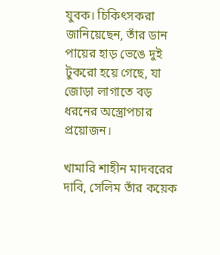যুবক। চিকিৎসকরা জানিয়েছেন, তাঁর ডান পায়ের হাড় ভেঙে দুই টুকরো হয়ে গেছে, যা জোড়া লাগাতে বড় ধরনের অস্ত্রোপচার প্রয়োজন।

খামারি শাহীন মাদবরের দাবি, সেলিম তাঁর কয়েক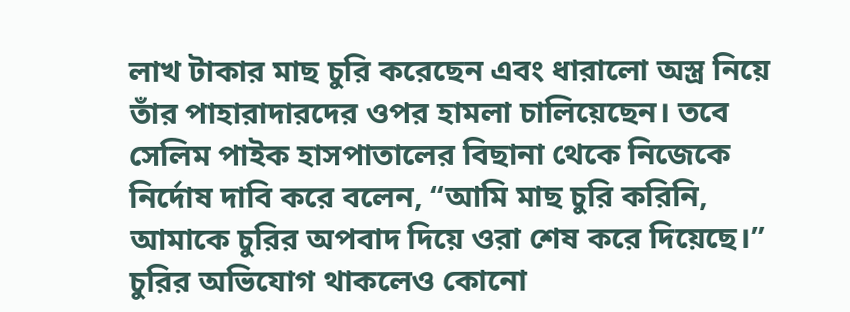লাখ টাকার মাছ চুরি করেছেন এবং ধারালো অস্ত্র নিয়ে তাঁর পাহারাদারদের ওপর হামলা চালিয়েছেন। তবে সেলিম পাইক হাসপাতালের বিছানা থেকে নিজেকে নির্দোষ দাবি করে বলেন, “আমি মাছ চুরি করিনি, আমাকে চুরির অপবাদ দিয়ে ওরা শেষ করে দিয়েছে।” চুরির অভিযোগ থাকলেও কোনো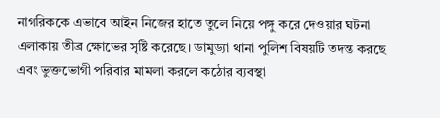নাগরিককে এভাবে আইন নিজের হাতে তুলে নিয়ে পঙ্গু করে দেওয়ার ঘটনা এলাকায় তীব্র ক্ষোভের সৃষ্টি করেছে। ডামুড্যা থানা পুলিশ বিষয়টি তদন্ত করছে এবং ভুক্তভোগী পরিবার মামলা করলে কঠোর ব্যবস্থা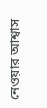নেওয়ার আশ্বাস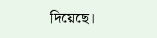দিয়েছে।